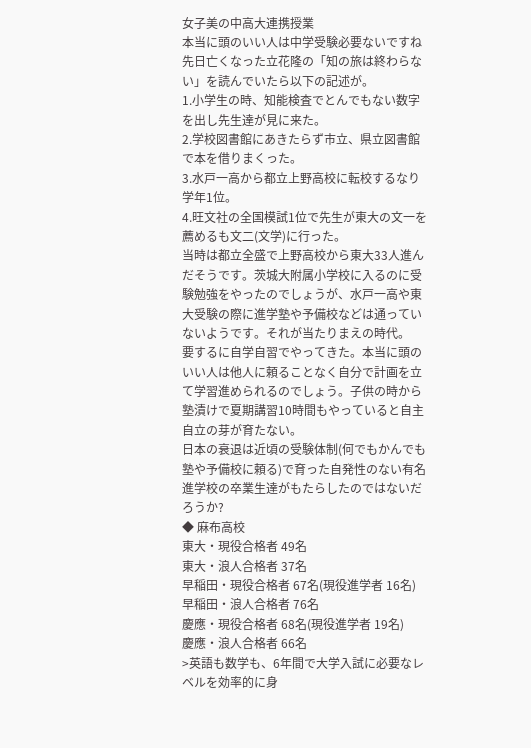女子美の中高大連携授業
本当に頭のいい人は中学受験必要ないですね
先日亡くなった立花隆の「知の旅は終わらない」を読んでいたら以下の記述が。
1.小学生の時、知能検査でとんでもない数字を出し先生達が見に来た。
2.学校図書館にあきたらず市立、県立図書館で本を借りまくった。
3.水戸一高から都立上野高校に転校するなり学年1位。
4.旺文社の全国模試1位で先生が東大の文一を薦めるも文二(文学)に行った。
当時は都立全盛で上野高校から東大33人進んだそうです。茨城大附属小学校に入るのに受験勉強をやったのでしょうが、水戸一高や東大受験の際に進学塾や予備校などは通っていないようです。それが当たりまえの時代。
要するに自学自習でやってきた。本当に頭のいい人は他人に頼ることなく自分で計画を立て学習進められるのでしょう。子供の時から塾漬けで夏期講習10時間もやっていると自主自立の芽が育たない。
日本の衰退は近頃の受験体制(何でもかんでも塾や予備校に頼る)で育った自発性のない有名進学校の卒業生達がもたらしたのではないだろうか?
◆ 麻布高校
東大・現役合格者 49名
東大・浪人合格者 37名
早稲田・現役合格者 67名(現役進学者 16名)
早稲田・浪人合格者 76名
慶應・現役合格者 68名(現役進学者 19名)
慶應・浪人合格者 66名
>英語も数学も、6年間で大学入試に必要なレベルを効率的に身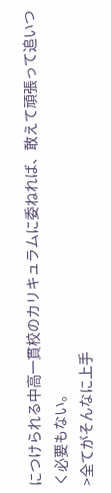につけられる中高一貫校のカリキュラムに委ねれば、敢えて頑張って追いつく必要もない。
>全てがそんなに上手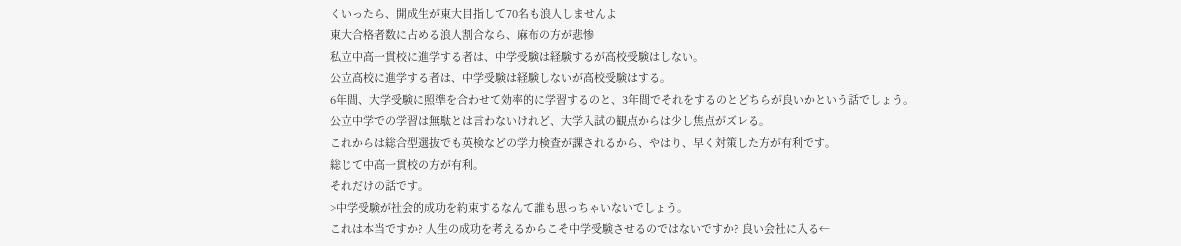くいったら、開成生が東大目指して70名も浪人しませんよ
東大合格者数に占める浪人割合なら、麻布の方が悲惨
私立中高一貫校に進学する者は、中学受験は経験するが高校受験はしない。
公立高校に進学する者は、中学受験は経験しないが高校受験はする。
6年間、大学受験に照準を合わせて効率的に学習するのと、3年間でそれをするのとどちらが良いかという話でしょう。
公立中学での学習は無駄とは言わないけれど、大学入試の観点からは少し焦点がズレる。
これからは総合型選抜でも英検などの学力検査が課されるから、やはり、早く対策した方が有利です。
総じて中高一貫校の方が有利。
それだけの話です。
>中学受験が社会的成功を約束するなんて誰も思っちゃいないでしょう。
これは本当ですか? 人生の成功を考えるからこそ中学受験させるのではないですか? 良い会社に入る←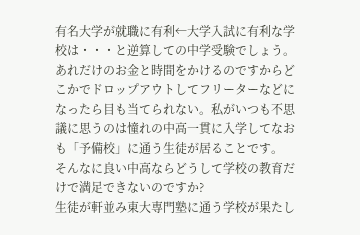有名大学が就職に有利←大学入試に有利な学校は・・・と逆算しての中学受験でしょう。
あれだけのお金と時間をかけるのですからどこかでドロップアウトしてフリーターなどになったら目も当てられない。私がいつも不思議に思うのは憧れの中高一貫に入学してなおも「予備校」に通う生徒が居ることです。
そんなに良い中高ならどうして学校の教育だけで満足できないのですか?
生徒が軒並み東大専門塾に通う学校が果たし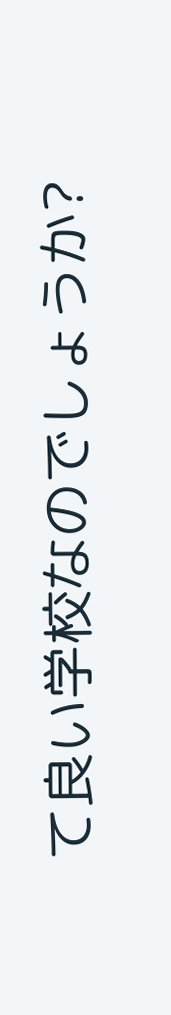て良い学校なのでしょうか?